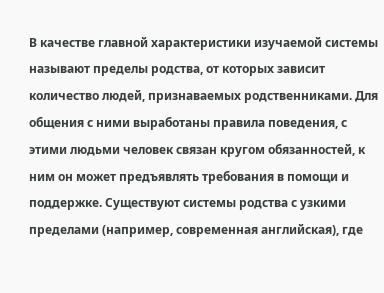В качестве главной характеристики изучаемой системы называют пределы родства, от которых зависит количество людей, признаваемых родственниками. Для общения с ними выработаны правила поведения, с этими людьми человек связан кругом обязанностей, к ним он может предъявлять требования в помощи и поддержке. Существуют системы родства с узкими пределами (например, современная английская), где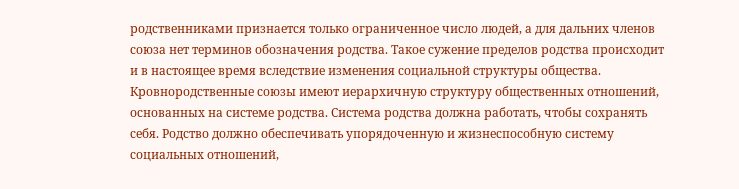родственниками признается только ограниченное число людей, а для дальних членов союза нет терминов обозначения родства. Такое сужение пределов родства происходит и в настоящее время вследствие изменения социальной структуры общества.
Кровнородственные союзы имеют иерархичную структуру общественных отношений, основанных на системе родства. Система родства должна работать, чтобы сохранять себя. Родство должно обеспечивать упорядоченную и жизнеспособную систему социальных отношений,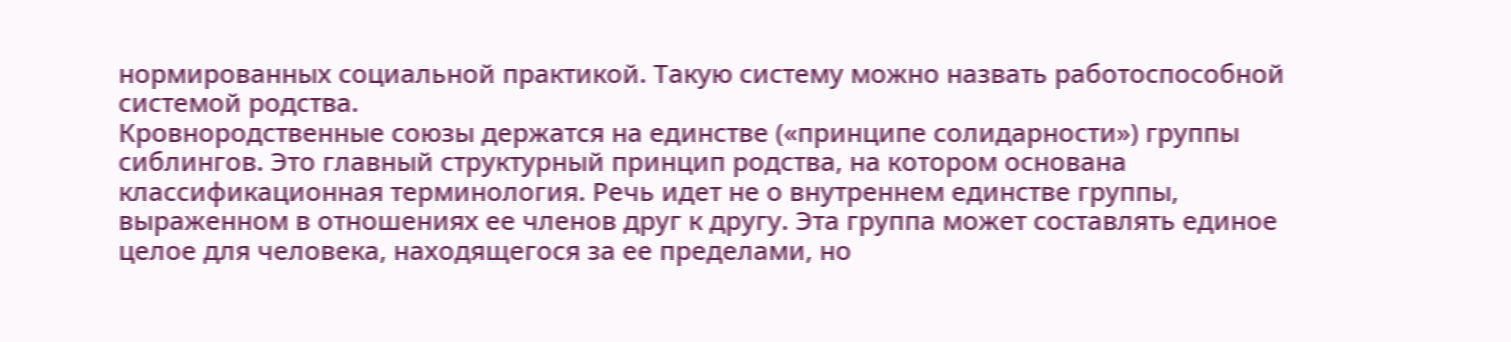нормированных социальной практикой. Такую систему можно назвать работоспособной системой родства.
Кровнородственные союзы держатся на единстве («принципе солидарности») группы сиблингов. Это главный структурный принцип родства, на котором основана классификационная терминология. Речь идет не о внутреннем единстве группы, выраженном в отношениях ее членов друг к другу. Эта группа может составлять единое целое для человека, находящегося за ее пределами, но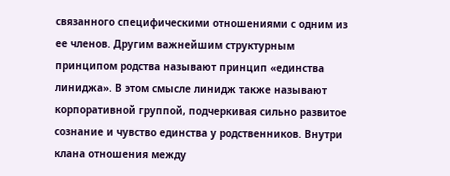связанного специфическими отношениями с одним из ее членов. Другим важнейшим структурным принципом родства называют принцип «единства линиджа». В этом смысле линидж также называют корпоративной группой, подчеркивая сильно развитое сознание и чувство единства у родственников. Внутри клана отношения между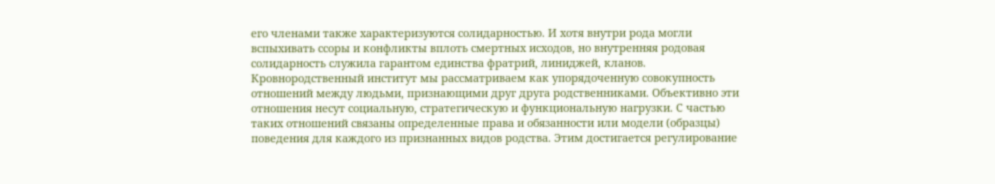его членами также характеризуются солидарностью. И хотя внутри рода могли вспыхивать ссоры и конфликты вплоть смертных исходов, но внутренняя родовая солидарность служила гарантом единства фратрий, линиджей, кланов.
Кровнородственный институт мы рассматриваем как упорядоченную совокупность отношений между людьми, признающими друг друга родственниками. Объективно эти отношения несут социальную, стратегическую и функциональную нагрузки. С частью таких отношений связаны определенные права и обязанности или модели (образцы) поведения для каждого из признанных видов родства. Этим достигается регулирование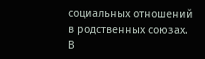социальных отношений в родственных союзах. В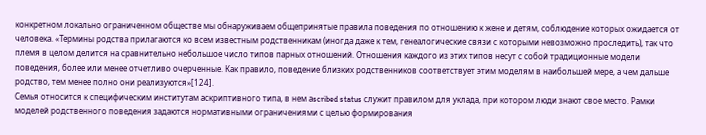конкретном локально ограниченном обществе мы обнаруживаем общепринятые правила поведения по отношению к жене и детям, соблюдение которых ожидается от человека. «Термины родства прилагаются ко всем известным родственникам (иногда даже к тем, генеалогические связи с которыми невозможно проследить), так что племя в целом делится на сравнительно небольшое число типов парных отношений. Отношения каждого из этих типов несут с собой традиционные модели поведения, более или менее отчетливо очерченные. Как правило, поведение близких родственников соответствует этим моделям в наибольшей мере, а чем дальше родство, тем менее полно они реализуются»[124].
Семья относится к специфическим институтам аскриптивного типа, в нем аscribed status служит правилом для уклада, при котором люди знают свое место. Рамки моделей родственного поведения задаются нормативными ограничениями с целью формирования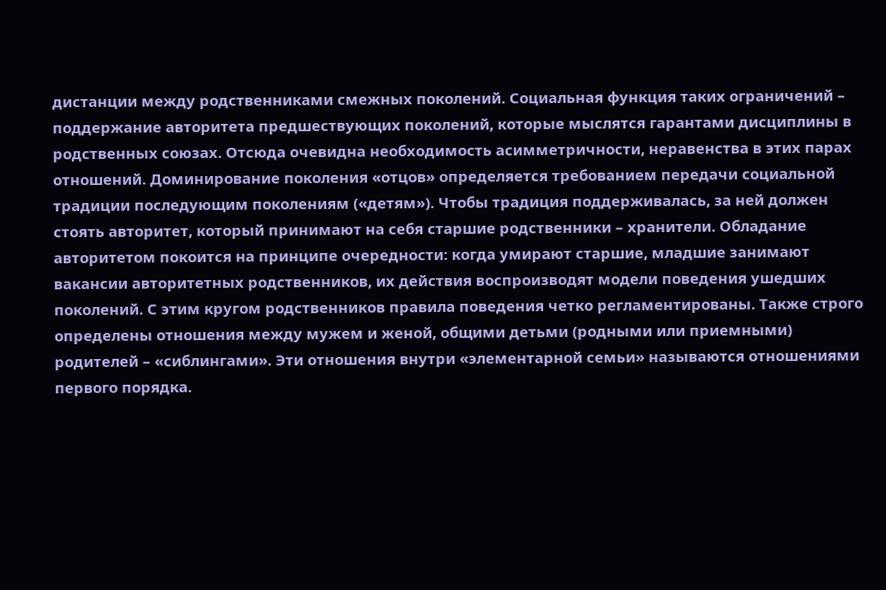дистанции между родственниками смежных поколений. Социальная функция таких ограничений – поддержание авторитета предшествующих поколений, которые мыслятся гарантами дисциплины в родственных союзах. Отсюда очевидна необходимость асимметричности, неравенства в этих парах отношений. Доминирование поколения «отцов» определяется требованием передачи социальной традиции последующим поколениям («детям»). Чтобы традиция поддерживалась, за ней должен стоять авторитет, который принимают на себя старшие родственники – хранители. Обладание авторитетом покоится на принципе очередности: когда умирают старшие, младшие занимают вакансии авторитетных родственников, их действия воспроизводят модели поведения ушедших поколений. С этим кругом родственников правила поведения четко регламентированы. Также строго определены отношения между мужем и женой, общими детьми (родными или приемными) родителей – «сиблингами». Эти отношения внутри «элементарной семьи» называются отношениями первого порядка.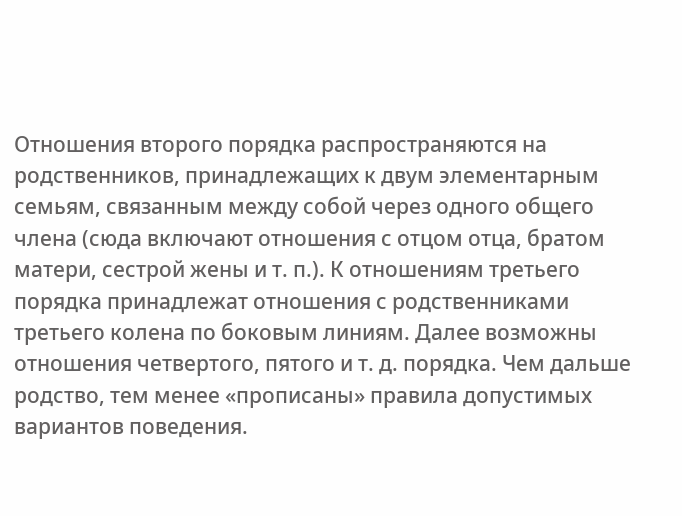Отношения второго порядка распространяются на родственников, принадлежащих к двум элементарным семьям, связанным между собой через одного общего члена (сюда включают отношения с отцом отца, братом матери, сестрой жены и т. п.). К отношениям третьего порядка принадлежат отношения с родственниками третьего колена по боковым линиям. Далее возможны отношения четвертого, пятого и т. д. порядка. Чем дальше родство, тем менее «прописаны» правила допустимых вариантов поведения.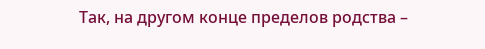Так, на другом конце пределов родства –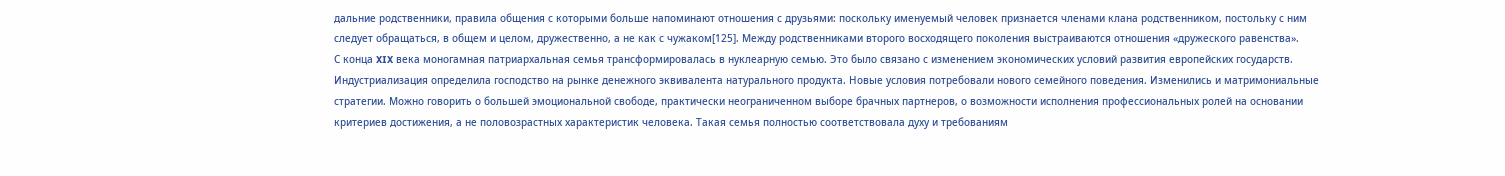дальние родственники, правила общения с которыми больше напоминают отношения с друзьями: поскольку именуемый человек признается членами клана родственником, постольку с ним следует обращаться, в общем и целом, дружественно, а не как с чужаком[125]. Между родственниками второго восходящего поколения выстраиваются отношения «дружеского равенства».
С конца XIX века моногамная патриархальная семья трансформировалась в нуклеарную семью. Это было связано с изменением экономических условий развития европейских государств. Индустриализация определила господство на рынке денежного эквивалента натурального продукта. Новые условия потребовали нового семейного поведения. Изменились и матримониальные стратегии. Можно говорить о большей эмоциональной свободе, практически неограниченном выборе брачных партнеров, о возможности исполнения профессиональных ролей на основании критериев достижения, а не половозрастных характеристик человека. Такая семья полностью соответствовала духу и требованиям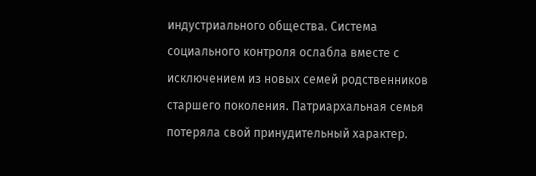индустриального общества. Система социального контроля ослабла вместе с исключением из новых семей родственников старшего поколения. Патриархальная семья потеряла свой принудительный характер.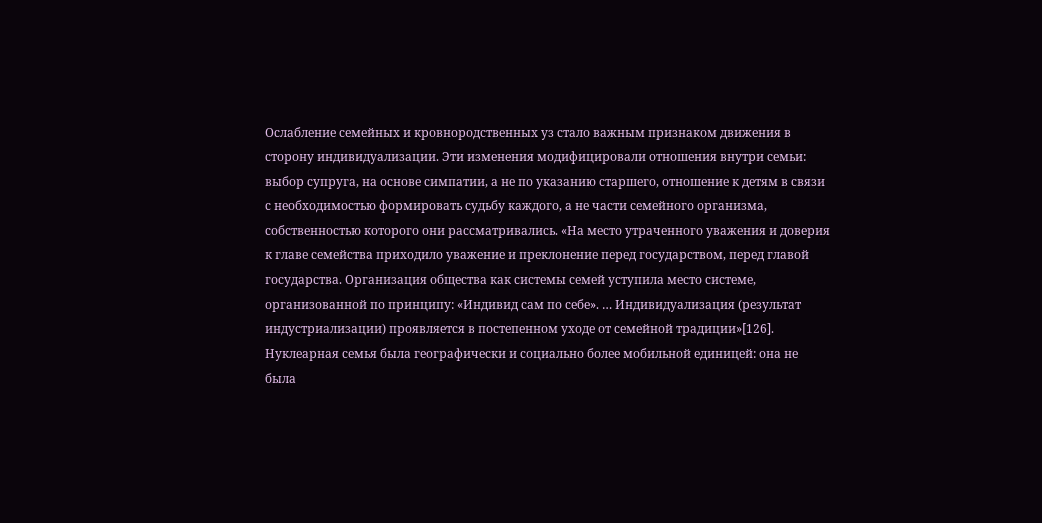Ослабление семейных и кровнородственных уз стало важным признаком движения в сторону индивидуализации. Эти изменения модифицировали отношения внутри семьи: выбор супруга, на основе симпатии, а не по указанию старшего, отношение к детям в связи с необходимостью формировать судьбу каждого, а не части семейного организма, собственностью которого они рассматривались. «На место утраченного уважения и доверия к главе семейства приходило уважение и преклонение перед государством, перед главой государства. Организация общества как системы семей уступила место системе, организованной по принципу: «Индивид сам по себе». … Индивидуализация (результат индустриализации) проявляется в постепенном уходе от семейной традиции»[126].
Нуклеарная семья была географически и социально более мобильной единицей: она не была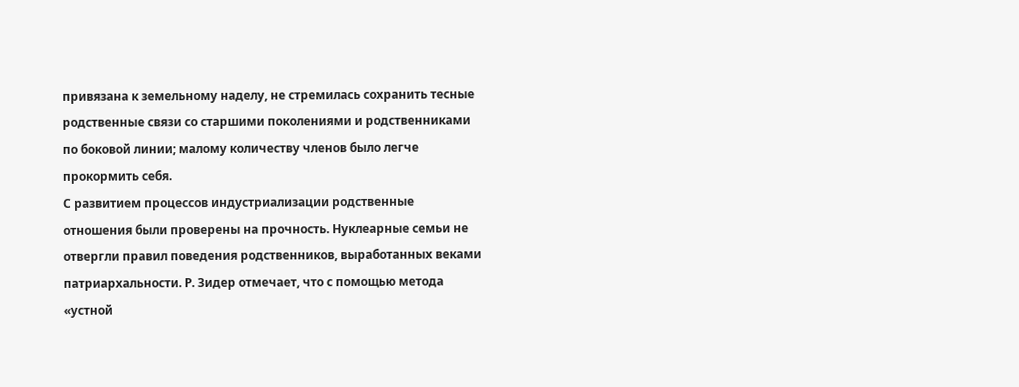привязана к земельному наделу, не стремилась сохранить тесные родственные связи со старшими поколениями и родственниками по боковой линии; малому количеству членов было легче прокормить себя.
С развитием процессов индустриализации родственные отношения были проверены на прочность. Нуклеарные семьи не отвергли правил поведения родственников, выработанных веками патриархальности. Р. Зидер отмечает, что с помощью метода «устной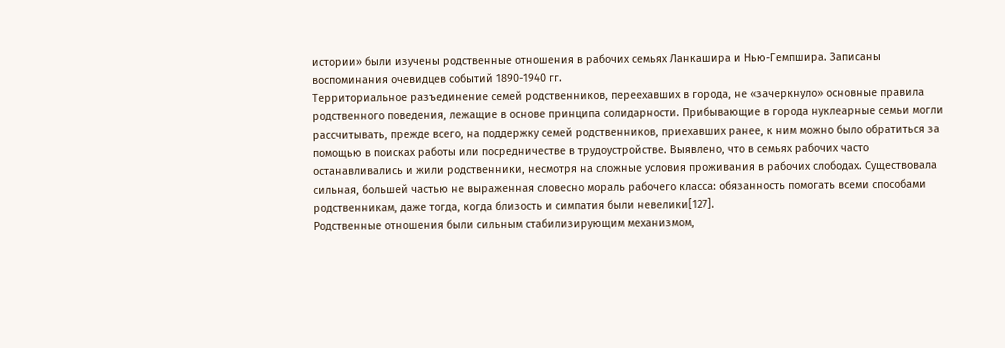истории» были изучены родственные отношения в рабочих семьях Ланкашира и Нью-Гемпшира. Записаны воспоминания очевидцев событий 1890-1940 гг.
Территориальное разъединение семей родственников, переехавших в города, не «зачеркнуло» основные правила родственного поведения, лежащие в основе принципа солидарности. Прибывающие в города нуклеарные семьи могли рассчитывать, прежде всего, на поддержку семей родственников, приехавших ранее, к ним можно было обратиться за помощью в поисках работы или посредничестве в трудоустройстве. Выявлено, что в семьях рабочих часто останавливались и жили родственники, несмотря на сложные условия проживания в рабочих слободах. Существовала сильная, большей частью не выраженная словесно мораль рабочего класса: обязанность помогать всеми способами родственникам, даже тогда, когда близость и симпатия были невелики[127].
Родственные отношения были сильным стабилизирующим механизмом,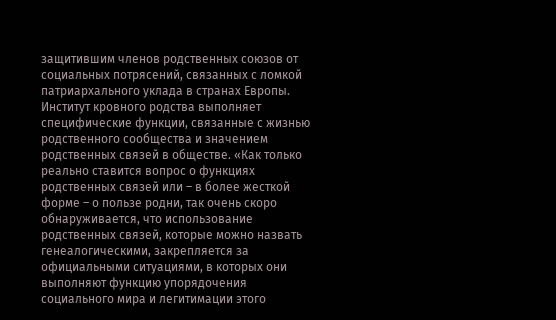защитившим членов родственных союзов от социальных потрясений, связанных с ломкой патриархального уклада в странах Европы.
Институт кровного родства выполняет специфические функции, связанные с жизнью родственного сообщества и значением родственных связей в обществе. «Как только реально ставится вопрос о функциях родственных связей или – в более жесткой форме – о пользе родни, так очень скоро обнаруживается, что использование родственных связей, которые можно назвать генеалогическими, закрепляется за официальными ситуациями, в которых они выполняют функцию упорядочения социального мира и легитимации этого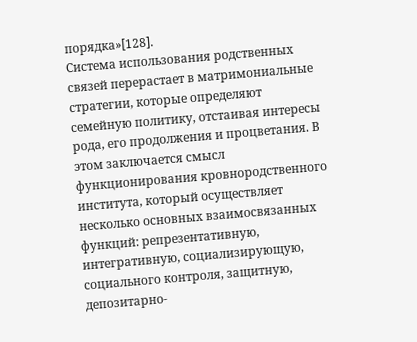порядка»[128].
Система использования родственных связей перерастает в матримониальные стратегии, которые определяют семейную политику, отстаивая интересы рода, его продолжения и процветания. В этом заключается смысл функционирования кровнородственного института, который осуществляет несколько основных взаимосвязанных функций: репрезентативную, интегративную, социализирующую, социального контроля, защитную, депозитарно-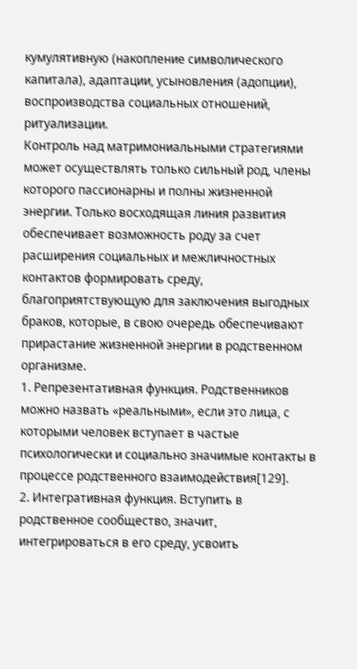кумулятивную (накопление символического капитала), адаптации, усыновления (адопции), воспроизводства социальных отношений, ритуализации.
Контроль над матримониальными стратегиями может осуществлять только сильный род, члены которого пассионарны и полны жизненной энергии. Только восходящая линия развития обеспечивает возможность роду за счет расширения социальных и межличностных контактов формировать среду, благоприятствующую для заключения выгодных браков, которые, в свою очередь обеспечивают прирастание жизненной энергии в родственном организме.
1. Репрезентативная функция. Родственников можно назвать «реальными», если это лица, с которыми человек вступает в частые психологически и социально значимые контакты в процессе родственного взаимодействия[129].
2. Интегративная функция. Вступить в родственное сообщество, значит, интегрироваться в его среду, усвоить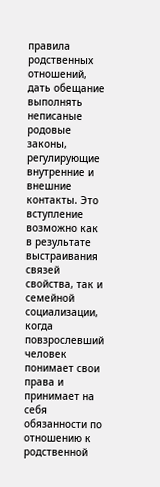правила родственных отношений, дать обещание выполнять неписаные родовые законы, регулирующие внутренние и внешние контакты. Это вступление возможно как в результате выстраивания связей свойства, так и семейной социализации, когда повзрослевший человек понимает свои права и принимает на себя обязанности по отношению к родственной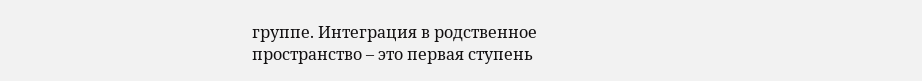группе. Интеграция в родственное пространство – это первая ступень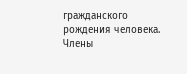гражданского рождения человека. Члены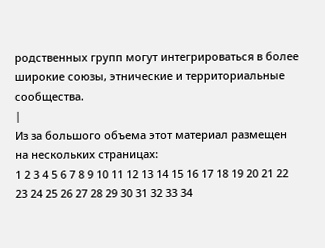родственных групп могут интегрироваться в более широкие союзы, этнические и территориальные сообщества.
|
Из за большого объема этот материал размещен на нескольких страницах:
1 2 3 4 5 6 7 8 9 10 11 12 13 14 15 16 17 18 19 20 21 22 23 24 25 26 27 28 29 30 31 32 33 34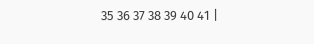35 36 37 38 39 40 41 |